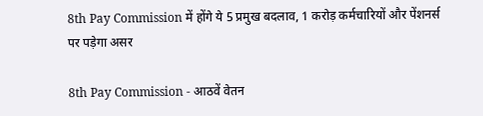8th Pay Commission में होंगे ये 5 प्रमुख बदलाव, 1 करोड़ कर्मचारियों और पेंशनर्स पर पड़ेगा असर

8th Pay Commission - आठवें वेतन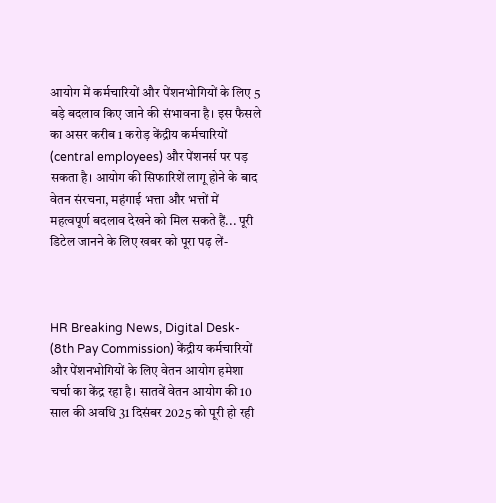आयोग में कर्मचारियों और पेंशनभोगियों के लिए 5 बड़े बदलाव किए जाने की संभावना है। इस फैसले का असर करीब 1 करोड़ केंद्रीय कर्मचारियों (central employees) और पेंशनर्स पर पड़ सकता है। आयोग की सिफारिशें लागू होने के बाद वेतन संरचना, महंगाई भत्ता और भत्तों में महत्वपूर्ण बदलाव देखने को मिल सकते हैं... पूरी डिटेल जानने के लिए खबर को पूरा पढ़ लें-



HR Breaking News, Digital Desk- (8th Pay Commission) केंद्रीय कर्मचारियों और पेंशनभोगियों के लिए वेतन आयोग हमेशा चर्चा का केंद्र रहा है। सातवें वेतन आयोग की 10 साल की अवधि 31 दिसंबर 2025 को पूरी हो रही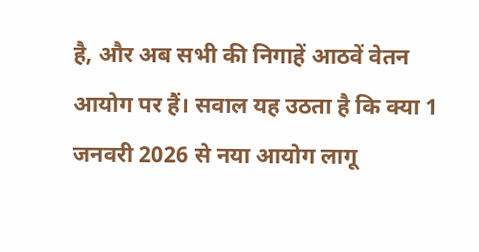है, और अब सभी की निगाहें आठवें वेतन आयोग पर हैं। सवाल यह उठता है कि क्या 1 जनवरी 2026 से नया आयोग लागू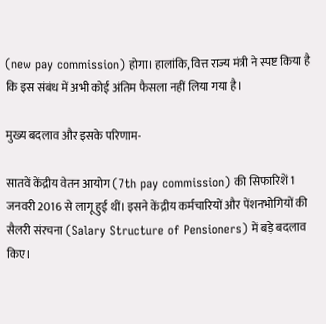(new pay commission) होगा। हालांकि, वित्त राज्य मंत्री ने स्पष्ट किया है कि इस संबंध में अभी कोई अंतिम फैसला नहीं लिया गया है।

मुख्य बदलाव और इसके परिणाम-

सातवें केंद्रीय वेतन आयोग (7th pay commission) की सिफारिशें 1 जनवरी 2016 से लागू हुई थीं। इसने केंद्रीय कर्मचारियों और पेंशनभोगियों की सैलरी संरचना (Salary Structure of Pensioners) में बड़े बदलाव किए।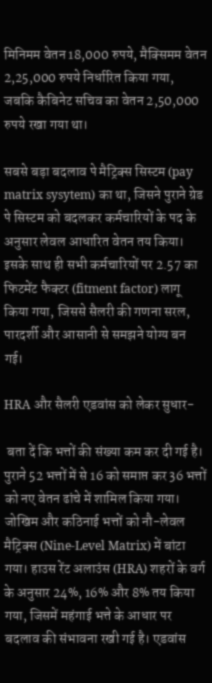मिनिमम वेतन 18,000 रुपये, मैक्सिमम वेतन 2,25,000 रुपये निर्धारित किया गया, जबकि कैबिनेट सचिव का वेतन 2,50,000 रुपये रखा गया था।

सबसे बड़ा बदलाव पे मैट्रिक्स सिस्टम (pay matrix sysytem) का था, जिसने पुराने ग्रेड पे सिस्टम को बदलकर कर्मचारियों के पद के अनुसार लेवल आधारित वेतन तय किया। इसके साथ ही सभी कर्मचारियों पर 2.57 का फिटमेंट फैक्टर (fitment factor) लागू किया गया, जिससे सैलरी की गणना सरल, पारदर्शी और आसानी से समझने योग्य बन गई।

HRA और सैलरी एडवांस को लेकर सुधार-

 बता दें कि भत्तों की संख्या कम कर दी गई है। पुराने 52 भत्तों में से 16 को समाप्त कर 36 भत्तों को नए वेतन ढांचे में शामिल किया गया। जोखिम और कठिनाई भत्तों को नौ-लेवल मैट्रिक्स (Nine-Level Matrix) में बांटा गया। हाउस रेंट अलाउंस (HRA) शहरों के वर्ग के अनुसार 24%, 16% और 8% तय किया गया, जिसमें महंगाई भत्ते के आधार पर बदलाव की संभावना रखी गई है। एडवांस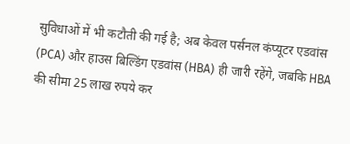सुविधाओं में भी कटौती की गई है; अब केवल पर्सनल कंप्यूटर एडवांस (PCA) और हाउस बिल्डिंग एडवांस (HBA) ही जारी रहेंगे, जबकि HBA की सीमा 25 लाख रुपये कर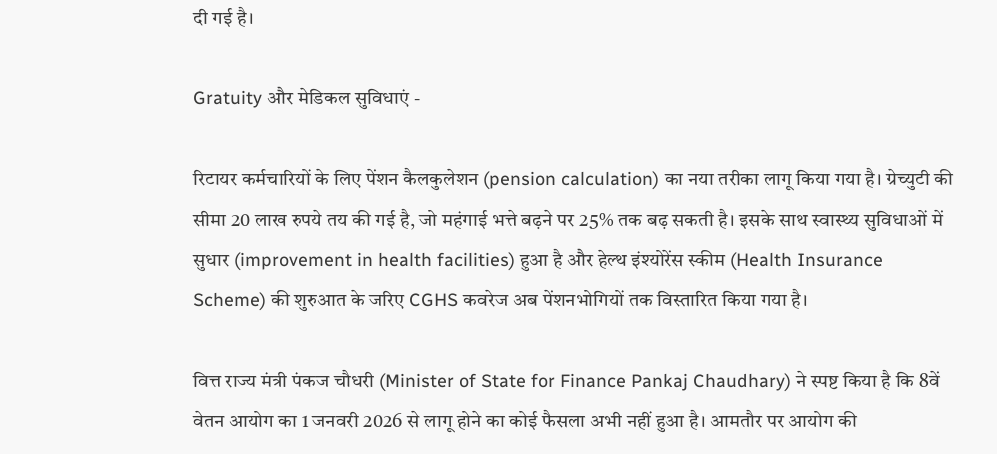दी गई है।

Gratuity और मेडिकल सुविधाएं -

रिटायर कर्मचारियों के लिए पेंशन कैलकुलेशन (pension calculation) का नया तरीका लागू किया गया है। ग्रेच्युटी की सीमा 20 लाख रुपये तय की गई है, जो महंगाई भत्ते बढ़ने पर 25% तक बढ़ सकती है। इसके साथ स्वास्थ्य सुविधाओं में सुधार (improvement in health facilities) हुआ है और हेल्थ इंश्योरेंस स्कीम (Health Insurance Scheme) की शुरुआत के जरिए CGHS कवरेज अब पेंशनभोगियों तक विस्तारित किया गया है।

वित्त राज्य मंत्री पंकज चौधरी (Minister of State for Finance Pankaj Chaudhary) ने स्पष्ट किया है कि 8वें वेतन आयोग का 1 जनवरी 2026 से लागू होने का कोई फैसला अभी नहीं हुआ है। आमतौर पर आयोग की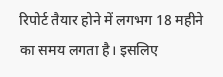रिपोर्ट तैयार होने में लगभग 18 महीने का समय लगता है। इसलिए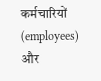कर्मचारियों (employees) और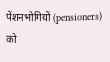पेंशनभोगियों (pensioners) को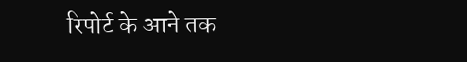रिपोर्ट के आने तक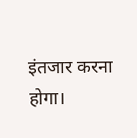इंतजार करना होगा।